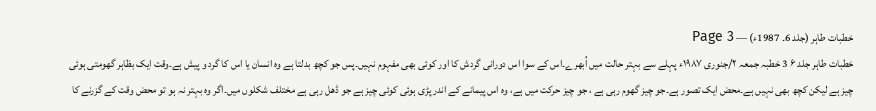خطبات طاہر (جلد 6۔ 1987ء) — Page 3
خطبات طاہر جلد ۶ 3 خطبہ جمعہ ۲/جنوری ۱۹۸۷ء پہلے سے بہتر حالت میں اُبھرے۔اس کے سوا اس دورانی گردش کا اور کوئی بھی مفہوم نہیں۔پس جو کچھ بدلتا ہے وہ انسان یا اس کا گرد و پیش ہے۔وقت ایک بظاہر گھومتی ہوئی چیز ہے لیکن کچھ بھی نہیں ہے۔محض ایک تصور ہے۔جو چیز گھوم رہی ہے ، جو چیز حرکت میں ہے، وہ اس پیمانے کے اندر پڑی ہوئی کوئی چیز ہے جو ڈھل رہی ہے مختلف شکلوں میں۔اگر وہ بہتر نہ ہو تو محض وقت کے گزرنے کا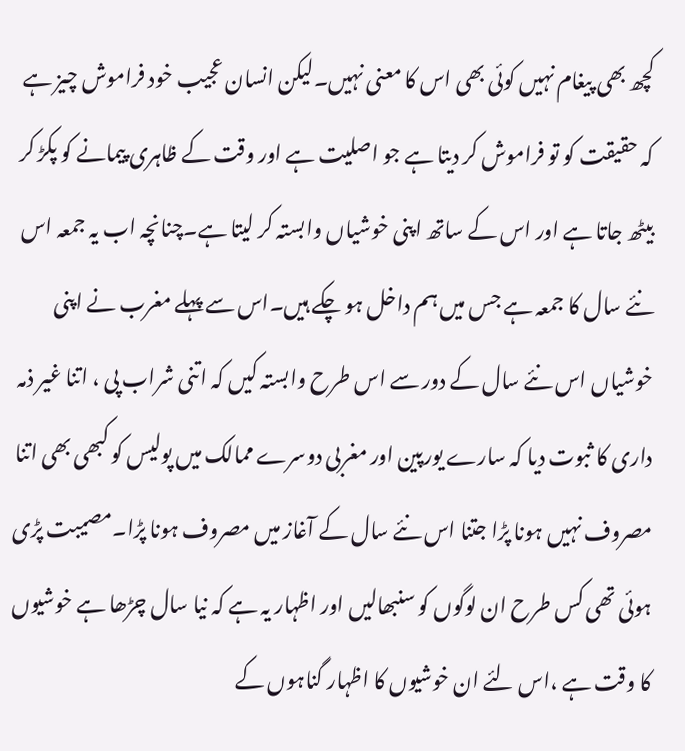کچھ بھی پیغام نہیں کوئی بھی اس کا معنی نہیں۔لیکن انسان عجیب خود فراموش چیز ہے کہ حقیقت کو تو فراموش کر دیتا ہے جو اصلیت ہے اور وقت کے ظاہری پیمانے کو پکڑ کر بیٹھ جاتا ہے اور اس کے ساتھ اپنی خوشیاں وابستہ کر لیتا ہے۔چنانچہ اب یہ جمعہ اس نئے سال کا جمعہ ہے جس میں ہم داخل ہو چکے ہیں۔اس سے پہلے مغرب نے اپنی خوشیاں اس نئے سال کے دور سے اس طرح وابستہ کیں کہ اتنی شراب پی ، اتنا غیر ذمہ داری کا ثبوت دیا کہ سارے یورپین اور مغربی دوسرے ممالک میں پولیس کو کبھی بھی اتنا مصروف نہیں ہونا پڑا جتنا اس نئے سال کے آغاز میں مصروف ہونا پڑا۔مصیبت پڑی ہوئی تھی کس طرح ان لوگوں کو سنبھالیں اور اظہار یہ ہے کہ نیا سال چڑھا ہے خوشیوں کا وقت ہے ،اس لئے ان خوشیوں کا اظہار گناہوں کے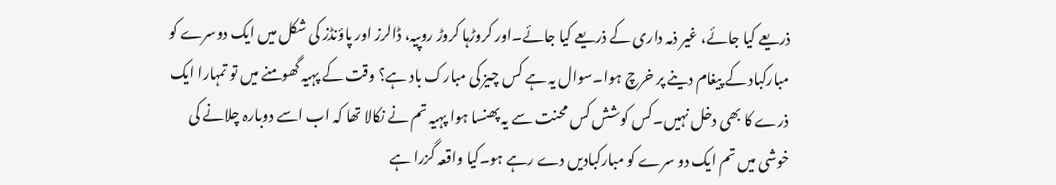ذریعے کیا جائے، غیر ذمہ داری کے ذریعے کیا جائے۔اور کروڑہا کروڑ روپیہ، ڈالرز اور پاؤنڈز کی شکل میں ایک دوسرے کو مبارکباد کے پیغام دینے پر خرچ ہوا۔سوال یہ ہے کس چیز کی مبارک باد ہے؟ وقت کے پہیہ گھومنے میں تو تمہارا ایک ذرے کا بھی دخل نہیں۔کس کوشش کس محنت سے یہ پھنسا ہوا پہیہ تم نے نکالا تھا کہ اب اسے دوبارہ چلانے کی خوشی میں تم ایک دو سرے کو مبارکبادیں دے رہے ہو۔کیا واقعہ گزرا ہے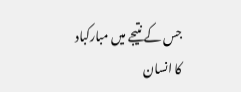جس کے نتیجے میں مبارکباد کا انسان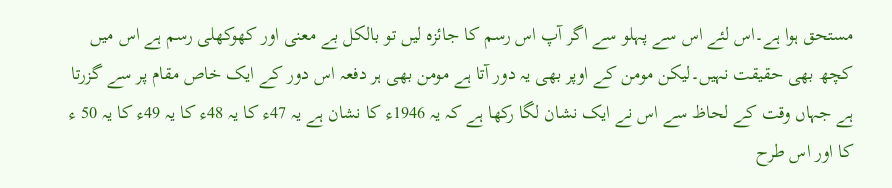مستحق ہوا ہے۔اس لئے اس سے پہلو سے اگر آپ اس رسم کا جائزہ لیں تو بالکل بے معنی اور کھوکھلی رسم ہے اس میں کچھ بھی حقیقت نہیں۔لیکن مومن کے اوپر بھی یہ دور آتا ہے مومن بھی ہر دفعہ اس دور کے ایک خاص مقام پر سے گزرتا ہے جہاں وقت کے لحاظ سے اس نے ایک نشان لگا رکھا ہے کہ یہ 1946ء کا نشان ہے یہ 47ء کا یہ 48ء کا یہ 49ء کا یہ 50 ء کا اور اس طرح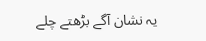یہ نشان آگے بڑھتے چلے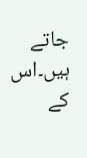جاتے ہیں۔اس کے